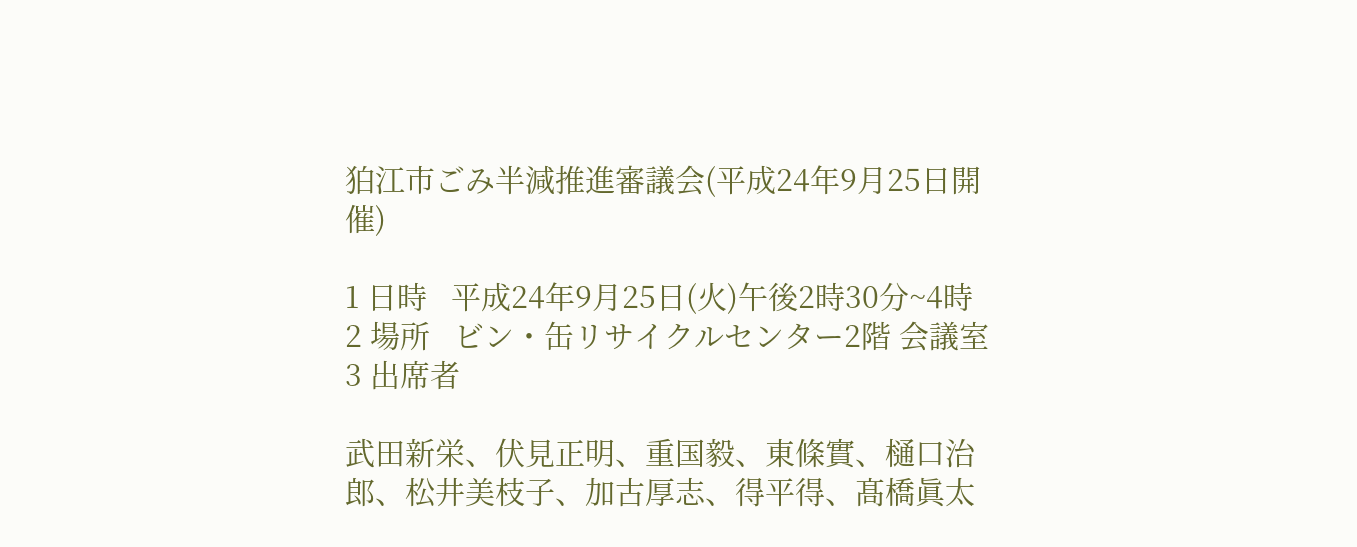狛江市ごみ半減推進審議会(平成24年9月25日開催)

1 日時   平成24年9月25日(火)午後2時30分~4時
2 場所   ビン・缶リサイクルセンター2階 会議室
3 出席者

武田新栄、伏見正明、重国毅、東條實、樋口治郎、松井美枝子、加古厚志、得平得、髙橋眞太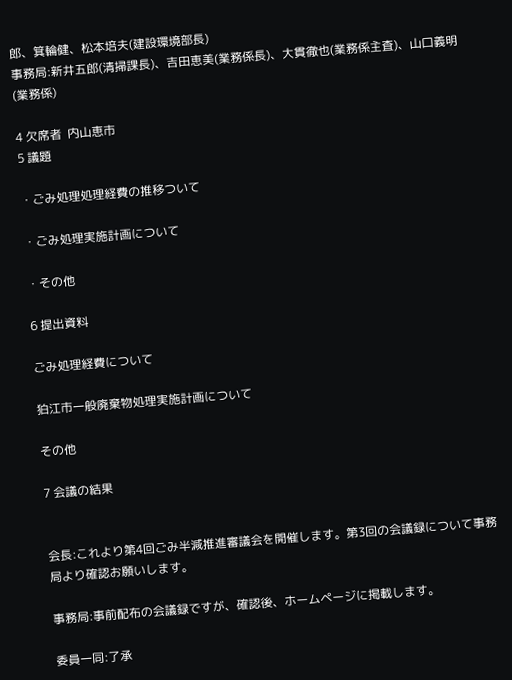郎、箕輪健、松本培夫(建設環境部長)
事務局:新井五郎(清掃課長)、吉田恵美(業務係長)、大貫徹也(業務係主査)、山口義明(業務係)

4 欠席者  内山恵市
5 議題

・ごみ処理処理経費の推移ついて

・ごみ処理実施計画について

・その他

6 提出資料

ごみ処理経費について

狛江市一般廃棄物処理実施計画について

その他

7 会議の結果


会長:これより第4回ごみ半減推進審議会を開催します。第3回の会議録について事務局より確認お願いします。

事務局:事前配布の会議録ですが、確認後、ホームページに掲載します。

委員一同:了承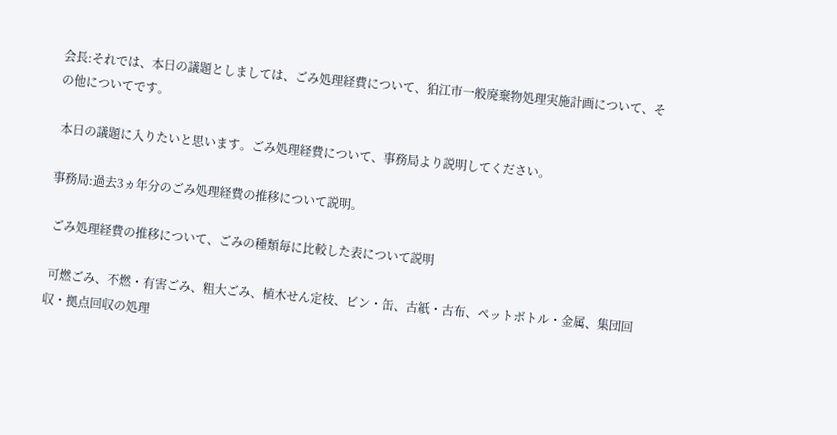会長:それでは、本日の議題としましては、ごみ処理経費について、狛江市一般廃棄物処理実施計画について、その他についてです。

 本日の議題に入りたいと思います。ごみ処理経費について、事務局より説明してください。

事務局:過去3ヵ年分のごみ処理経費の推移について説明。

 ごみ処理経費の推移について、ごみの種類毎に比較した表について説明

 可燃ごみ、不燃・有害ごみ、粗大ごみ、植木せん定枝、ビン・缶、古紙・古布、ペットボトル・金属、集団回収・拠点回収の処理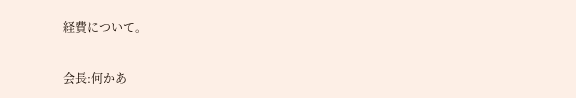経費について。

会長:何かあ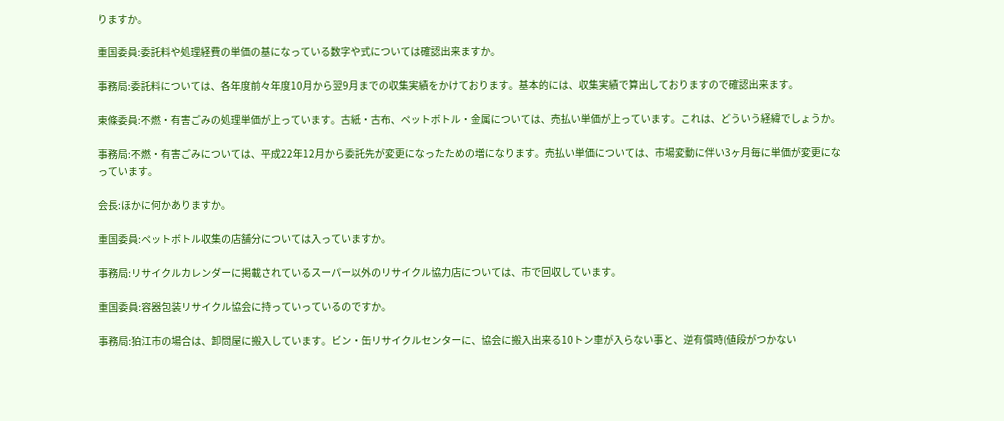りますか。

重国委員:委託料や処理経費の単価の基になっている数字や式については確認出来ますか。

事務局:委託料については、各年度前々年度10月から翌9月までの収集実績をかけております。基本的には、収集実績で算出しておりますので確認出来ます。

東條委員:不燃・有害ごみの処理単価が上っています。古紙・古布、ペットボトル・金属については、売払い単価が上っています。これは、どういう経緯でしょうか。

事務局:不燃・有害ごみについては、平成22年12月から委託先が変更になったための増になります。売払い単価については、市場変動に伴い3ヶ月毎に単価が変更になっています。

会長:ほかに何かありますか。

重国委員:ペットボトル収集の店舗分については入っていますか。

事務局:リサイクルカレンダーに掲載されているスーパー以外のリサイクル協力店については、市で回収しています。

重国委員:容器包装リサイクル協会に持っていっているのですか。

事務局:狛江市の場合は、卸問屋に搬入しています。ビン・缶リサイクルセンターに、協会に搬入出来る10トン車が入らない事と、逆有償時(値段がつかない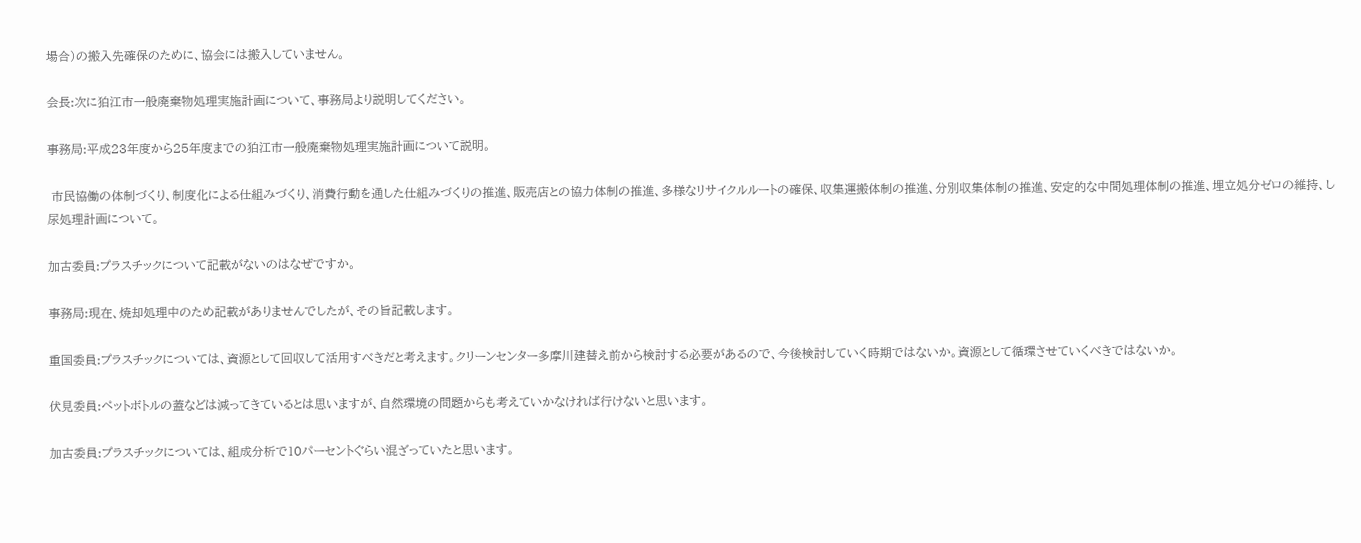場合)の搬入先確保のために、協会には搬入していません。

会長:次に狛江市一般廃棄物処理実施計画について、事務局より説明してください。

事務局:平成23年度から25年度までの狛江市一般廃棄物処理実施計画について説明。

 市民協働の体制づくり、制度化による仕組みづくり、消費行動を通した仕組みづくりの推進、販売店との協力体制の推進、多様なリサイクルルートの確保、収集運搬体制の推進、分別収集体制の推進、安定的な中間処理体制の推進、埋立処分ゼロの維持、し尿処理計画について。

加古委員:プラスチックについて記載がないのはなぜですか。

事務局:現在、焼却処理中のため記載がありませんでしたが、その旨記載します。

重国委員:プラスチックについては、資源として回収して活用すべきだと考えます。クリーンセンター多摩川建替え前から検討する必要があるので、今後検討していく時期ではないか。資源として循環させていくべきではないか。

伏見委員:ペットボトルの蓋などは減ってきているとは思いますが、自然環境の問題からも考えていかなければ行けないと思います。

加古委員:プラスチックについては、組成分析で10パーセントぐらい混ざっていたと思います。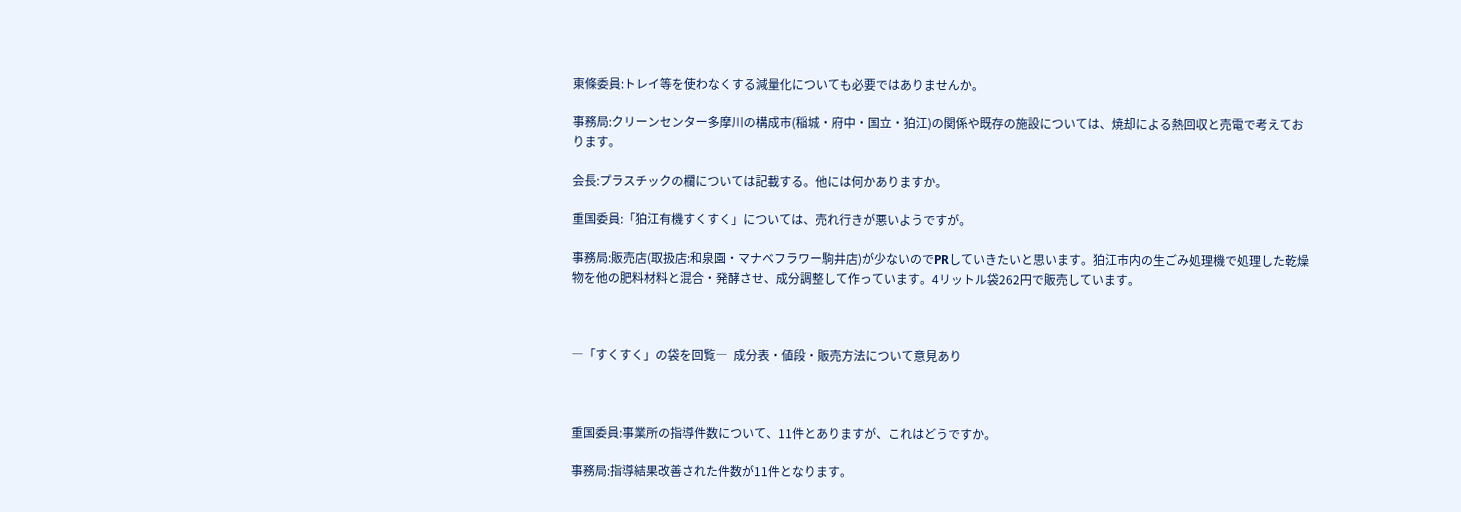東條委員:トレイ等を使わなくする減量化についても必要ではありませんか。

事務局:クリーンセンター多摩川の構成市(稲城・府中・国立・狛江)の関係や既存の施設については、焼却による熱回収と売電で考えております。

会長:プラスチックの欄については記載する。他には何かありますか。

重国委員:「狛江有機すくすく」については、売れ行きが悪いようですが。

事務局:販売店(取扱店:和泉園・マナベフラワー駒井店)が少ないのでPRしていきたいと思います。狛江市内の生ごみ処理機で処理した乾燥物を他の肥料材料と混合・発酵させ、成分調整して作っています。4リットル袋262円で販売しています。



―「すくすく」の袋を回覧―  成分表・値段・販売方法について意見あり



重国委員:事業所の指導件数について、11件とありますが、これはどうですか。

事務局:指導結果改善された件数が11件となります。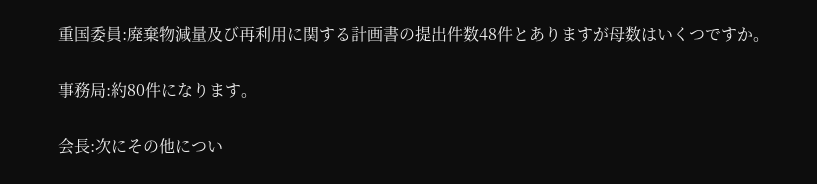重国委員:廃棄物減量及び再利用に関する計画書の提出件数48件とありますが母数はいくつですか。

事務局:約80件になります。

会長:次にその他につい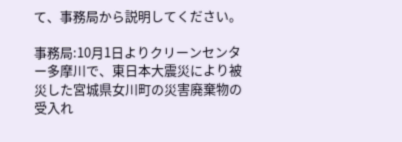て、事務局から説明してください。

事務局:10月1日よりクリーンセンター多摩川で、東日本大震災により被災した宮城県女川町の災害廃棄物の受入れ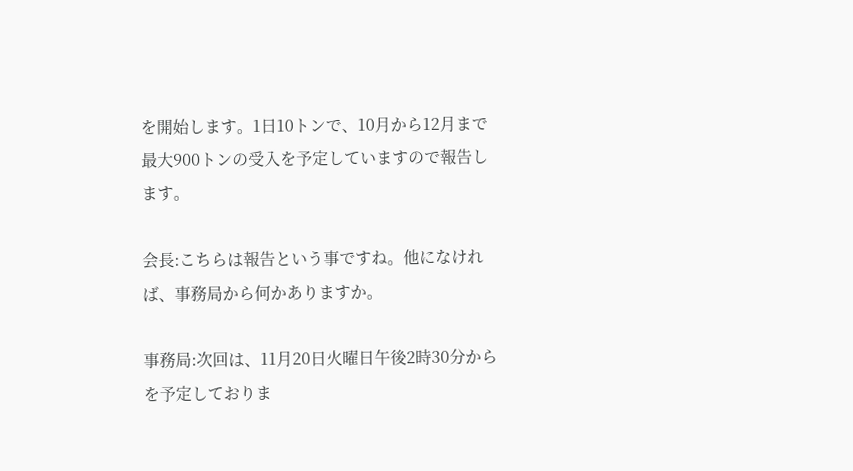を開始します。1日10トンで、10月から12月まで最大900トンの受入を予定していますので報告します。

会長:こちらは報告という事ですね。他になければ、事務局から何かありますか。

事務局:次回は、11月20日火曜日午後2時30分からを予定しておりま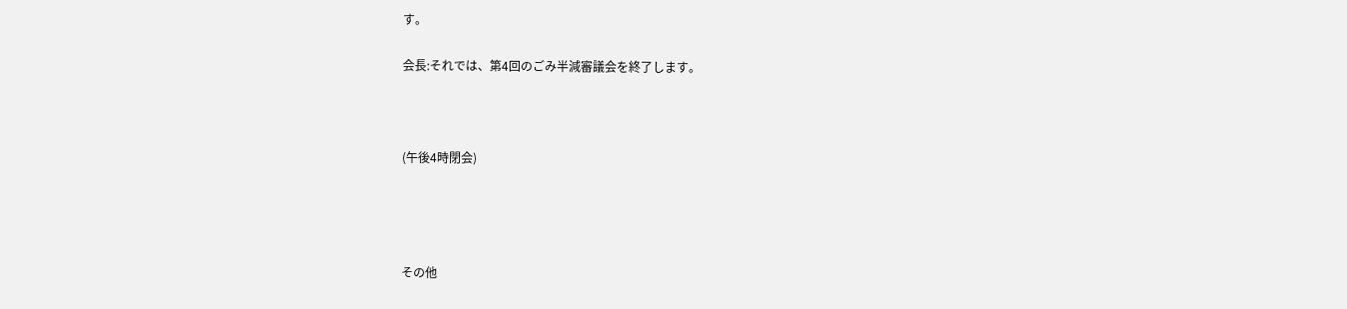す。

会長:それでは、第4回のごみ半減審議会を終了します。



(午後4時閉会)




その他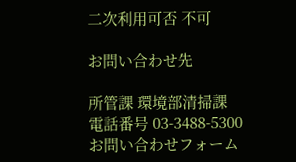二次利用可否 不可

お問い合わせ先

所管課 環境部清掃課
電話番号 03-3488-5300
お問い合わせフォーム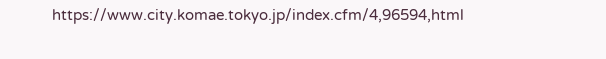https://www.city.komae.tokyo.jp/index.cfm/4,96594,html